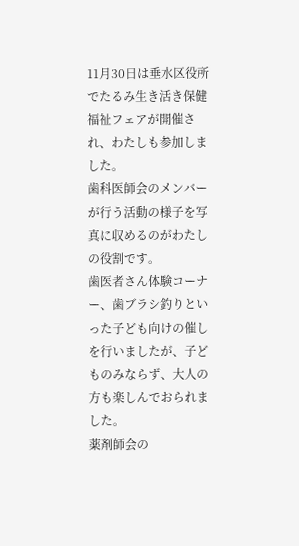11月30日は垂水区役所でたるみ生き活き保健福祉フェアが開催され、わたしも参加しました。
歯科医師会のメンバーが行う活動の様子を写真に収めるのがわたしの役割です。
歯医者さん体験コーナー、歯ブラシ釣りといった子ども向けの催しを行いましたが、子どものみならず、大人の方も楽しんでおられました。
薬剤師会の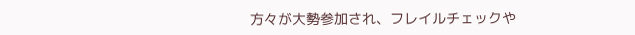方々が大勢参加され、フレイルチェックや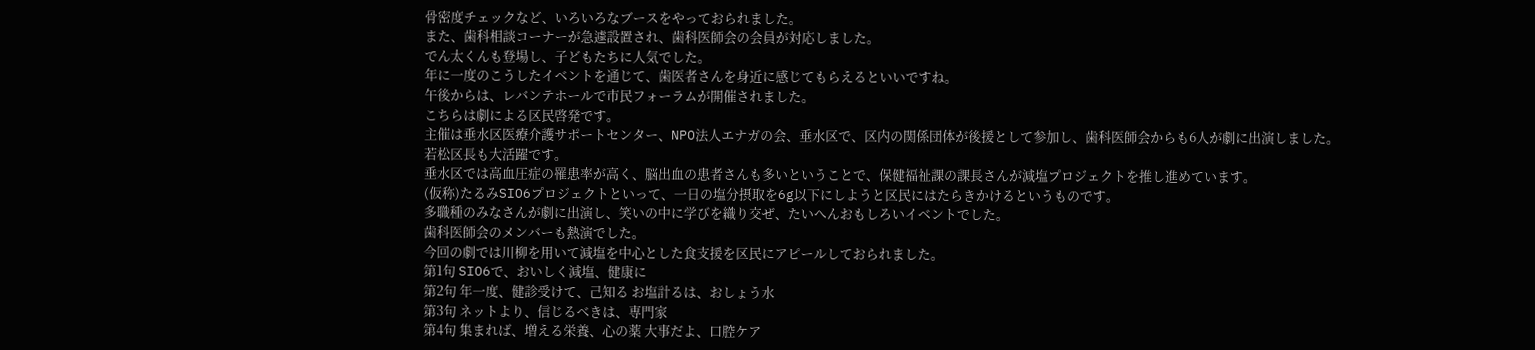骨密度チェックなど、いろいろなブースをやっておられました。
また、歯科相談コーナーが急遽設置され、歯科医師会の会員が対応しました。
でん太くんも登場し、子どもたちに人気でした。
年に一度のこうしたイベントを通じて、歯医者さんを身近に感じてもらえるといいですね。
午後からは、レバンテホールで市民フォーラムが開催されました。
こちらは劇による区民啓発です。
主催は垂水区医療介護サポートセンター、NPO法人エナガの会、垂水区で、区内の関係団体が後援として参加し、歯科医師会からも6人が劇に出演しました。
若松区長も大活躍です。
垂水区では高血圧症の罹患率が高く、脳出血の患者さんも多いということで、保健福祉課の課長さんが減塩プロジェクトを推し進めています。
(仮称)たるみSIO6プロジェクトといって、一日の塩分摂取を6g以下にしようと区民にはたらきかけるというものです。
多職種のみなさんが劇に出演し、笑いの中に学びを織り交ぜ、たいへんおもしろいイベントでした。
歯科医師会のメンバーも熱演でした。
今回の劇では川柳を用いて減塩を中心とした食支援を区民にアピールしておられました。
第1句 SIO6で、おいしく減塩、健康に
第2句 年一度、健診受けて、己知る お塩計るは、おしょう水
第3句 ネットより、信じるべきは、専門家
第4句 集まれば、増える栄養、心の薬 大事だよ、口腔ケア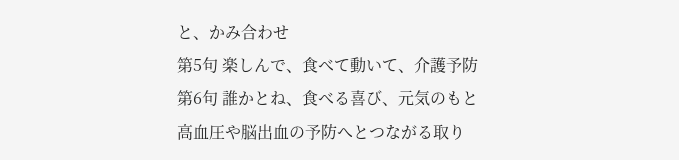と、かみ合わせ
第5句 楽しんで、食べて動いて、介護予防
第6句 誰かとね、食べる喜び、元気のもと
高血圧や脳出血の予防へとつながる取り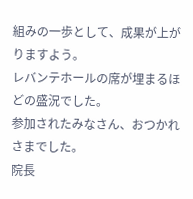組みの一歩として、成果が上がりますよう。
レバンテホールの席が埋まるほどの盛況でした。
参加されたみなさん、おつかれさまでした。
院長